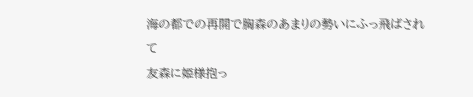海の都での再開で胸森のあまりの勢いにふっ飛ばされて
友森に姫様抱っ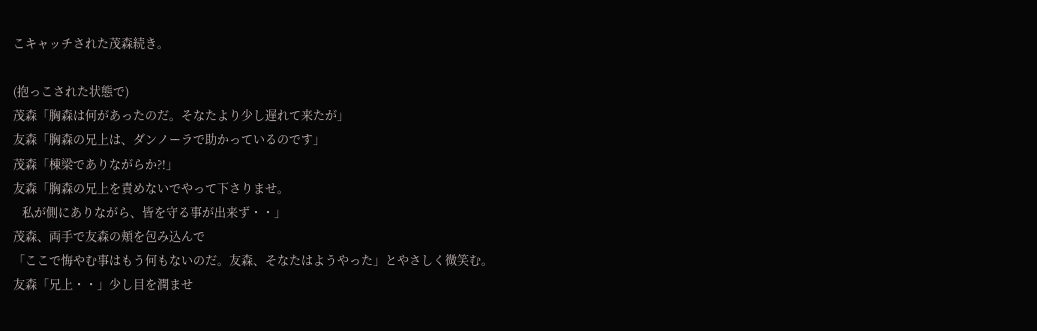こキャッチされた茂森続き。

(抱っこされた状態で)
茂森「胸森は何があったのだ。そなたより少し遅れて来たが」
友森「胸森の兄上は、ダンノーラで助かっているのです」
茂森「棟梁でありながらか?!」
友森「胸森の兄上を責めないでやって下さりませ。
   私が側にありながら、皆を守る事が出来ず・・」
茂森、両手で友森の頬を包み込んで
「ここで悔やむ事はもう何もないのだ。友森、そなたはようやった」とやさしく微笑む。
友森「兄上・・」少し目を潤ませ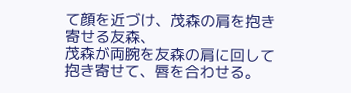て顔を近づけ、茂森の肩を抱き寄せる友森、
茂森が両腕を友森の肩に回して抱き寄せて、唇を合わせる。